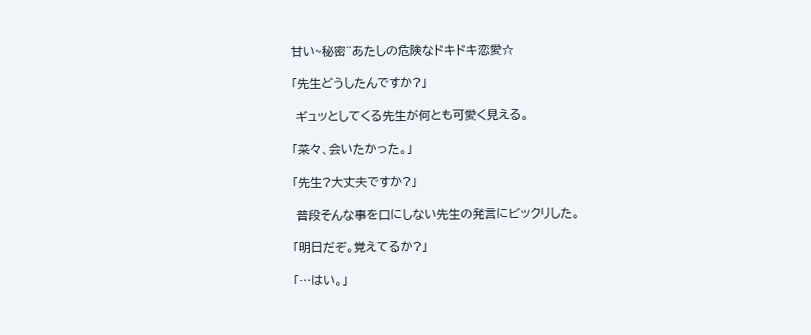甘い~秘密¨あたしの危険なドキドキ恋愛☆

「先生どうしたんですか?」

 ギュッとしてくる先生が何とも可愛く見える。

「菜々、会いたかった。」

「先生?大丈夫ですか?」

 普段そんな事を口にしない先生の発言にビックリした。

「明日だぞ。覚えてるか?」

「…はい。」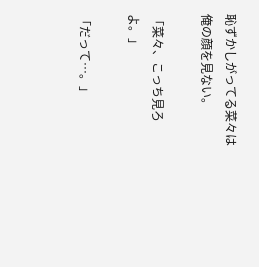恥ずかしがってる菜々は俺の顔を見ない。

「菜々、こっち見ろよ。」

「だって…。」